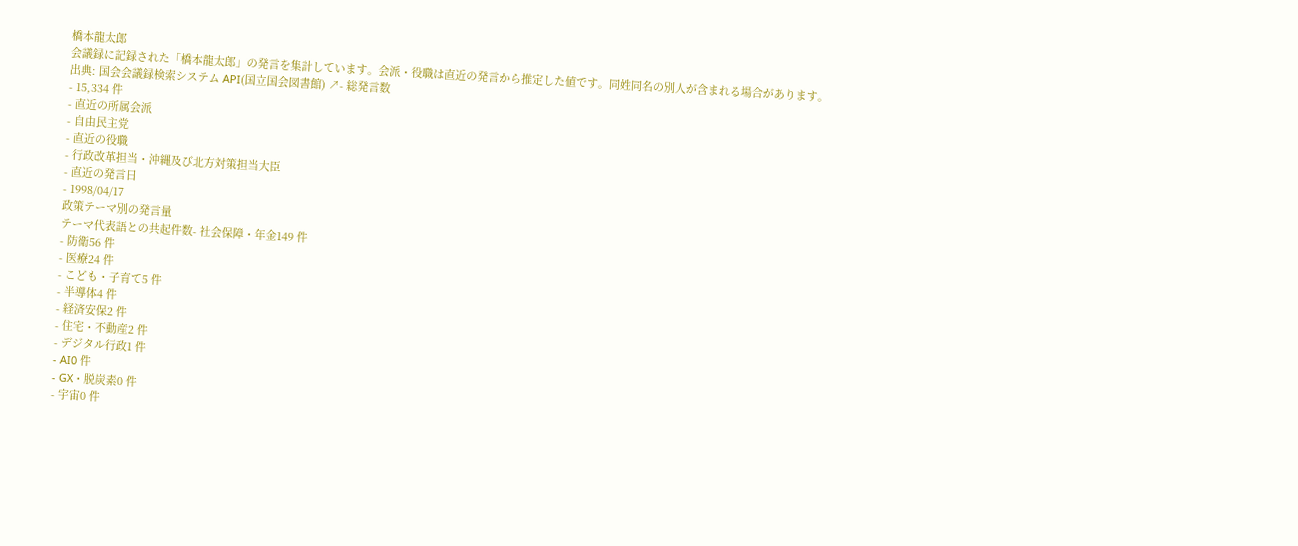橋本龍太郎
会議録に記録された「橋本龍太郎」の発言を集計しています。会派・役職は直近の発言から推定した値です。同姓同名の別人が含まれる場合があります。
出典: 国会会議録検索システム API(国立国会図書館) ↗- 総発言数
- 15,334 件
- 直近の所属会派
- 自由民主党
- 直近の役職
- 行政改革担当・沖縄及び北方対策担当大臣
- 直近の発言日
- 1998/04/17
政策テーマ別の発言量
テーマ代表語との共起件数- 社会保障・年金149 件
- 防衛56 件
- 医療24 件
- こども・子育て5 件
- 半導体4 件
- 経済安保2 件
- 住宅・不動産2 件
- デジタル行政1 件
- AI0 件
- GX・脱炭素0 件
- 宇宙0 件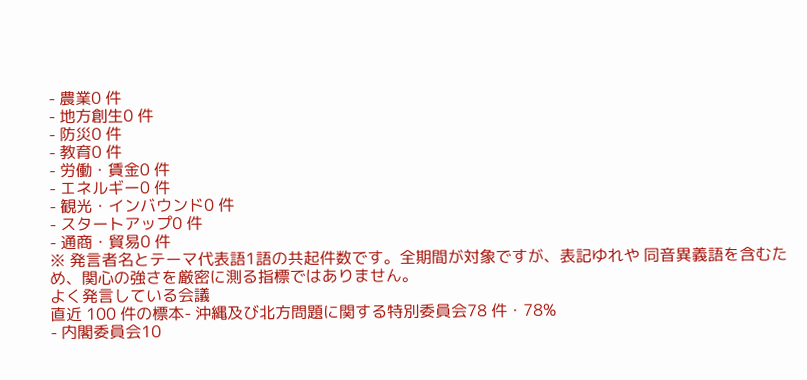- 農業0 件
- 地方創生0 件
- 防災0 件
- 教育0 件
- 労働・賃金0 件
- エネルギー0 件
- 観光・インバウンド0 件
- スタートアップ0 件
- 通商・貿易0 件
※ 発言者名とテーマ代表語1語の共起件数です。全期間が対象ですが、表記ゆれや 同音異義語を含むため、関心の強さを厳密に測る指標ではありません。
よく発言している会議
直近 100 件の標本- 沖縄及び北方問題に関する特別委員会78 件・78%
- 内閣委員会10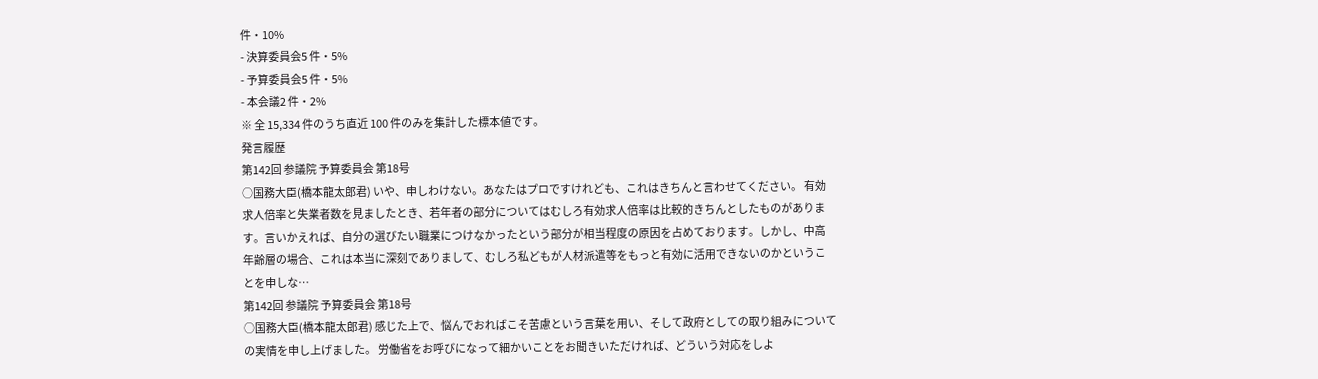件・10%
- 決算委員会5 件・5%
- 予算委員会5 件・5%
- 本会議2 件・2%
※ 全 15,334 件のうち直近 100 件のみを集計した標本値です。
発言履歴
第142回 参議院 予算委員会 第18号
○国務大臣(橋本龍太郎君) いや、申しわけない。あなたはプロですけれども、これはきちんと言わせてください。 有効求人倍率と失業者数を見ましたとき、若年者の部分についてはむしろ有効求人倍率は比較的きちんとしたものがあります。言いかえれば、自分の選びたい職業につけなかったという部分が相当程度の原因を占めております。しかし、中高年齢層の場合、これは本当に深刻でありまして、むしろ私どもが人材派遣等をもっと有効に活用できないのかということを申しな…
第142回 参議院 予算委員会 第18号
○国務大臣(橋本龍太郎君) 感じた上で、悩んでおればこそ苦慮という言葉を用い、そして政府としての取り組みについての実情を申し上げました。 労働省をお呼びになって細かいことをお聞きいただければ、どういう対応をしよ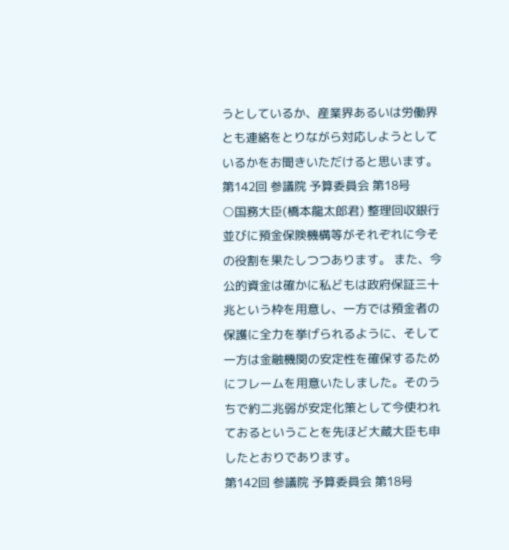うとしているか、産業界あるいは労働界とも連絡をとりながら対応しようとしているかをお聞きいただけると思います。
第142回 参議院 予算委員会 第18号
○国務大臣(橋本龍太郎君) 整理回収銀行並びに預金保険機構等がそれぞれに今その役割を果たしつつあります。 また、今公的資金は確かに私どもは政府保証三十兆という枠を用意し、一方では預金者の保護に全力を挙げられるように、そして一方は金融機関の安定性を確保するためにフレームを用意いたしました。そのうちで約二兆弱が安定化策として今使われておるということを先ほど大蔵大臣も申したとおりであります。
第142回 参議院 予算委員会 第18号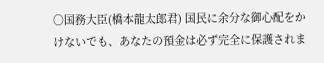○国務大臣(橋本龍太郎君) 国民に余分な御心配をかけないでも、あなたの預金は必ず完全に保護されま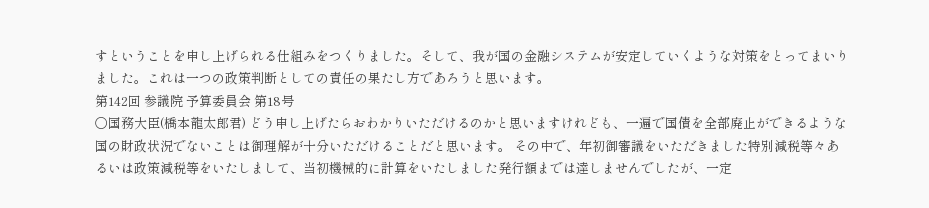すということを申し上げられる仕組みをつくりました。そして、我が国の金融システムが安定していくような対策をとってまいりました。これは一つの政策判断としての責任の果たし方であろうと思います。
第142回 参議院 予算委員会 第18号
○国務大臣(橋本龍太郎君) どう申し上げたらおわかりいただけるのかと思いますけれども、一遍で国債を全部廃止ができるような国の財政状況でないことは御理解が十分いただけることだと思います。 その中で、年初御審議をいただきました特別減税等々あるいは政策減税等をいたしまして、当初機械的に計算をいたしました発行額までは達しませんでしたが、一定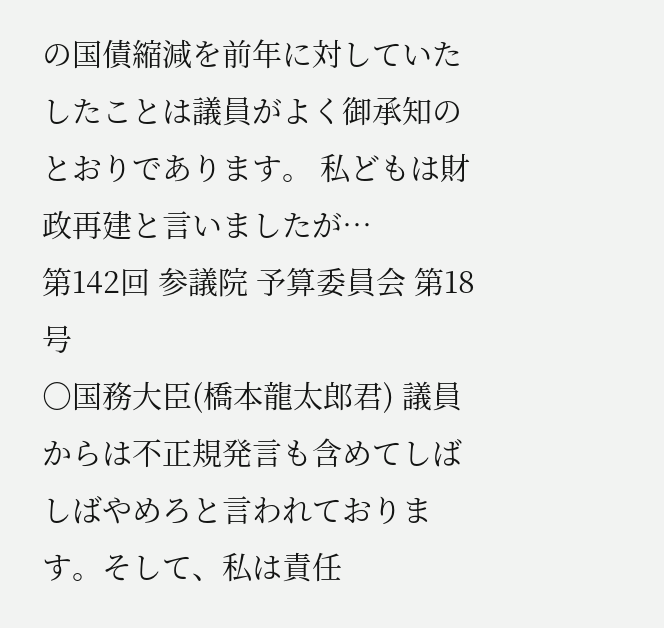の国債縮減を前年に対していたしたことは議員がよく御承知のとおりであります。 私どもは財政再建と言いましたが…
第142回 参議院 予算委員会 第18号
○国務大臣(橋本龍太郎君) 議員からは不正規発言も含めてしばしばやめろと言われております。そして、私は責任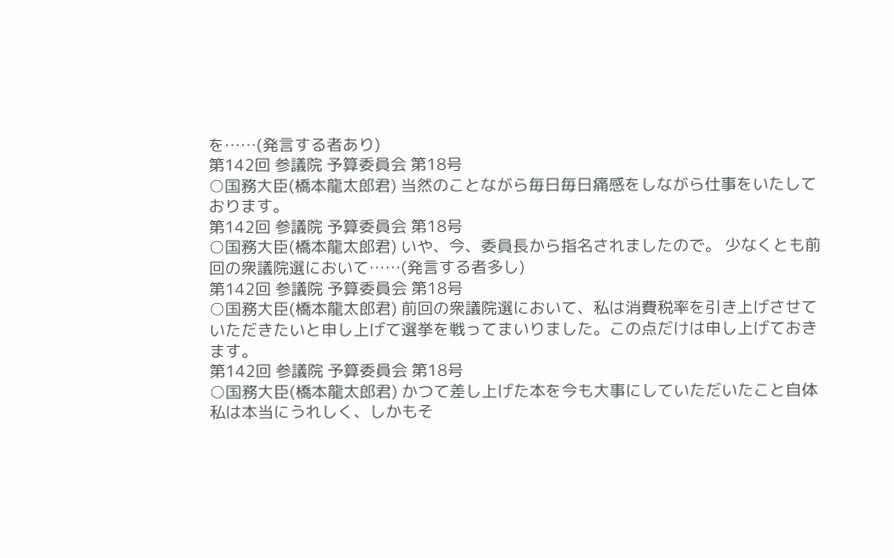を……(発言する者あり)
第142回 参議院 予算委員会 第18号
○国務大臣(橋本龍太郎君) 当然のことながら毎日毎日痛感をしながら仕事をいたしております。
第142回 参議院 予算委員会 第18号
○国務大臣(橋本龍太郎君) いや、今、委員長から指名されましたので。 少なくとも前回の衆議院選において……(発言する者多し)
第142回 参議院 予算委員会 第18号
○国務大臣(橋本龍太郎君) 前回の衆議院選において、私は消費税率を引き上げさせていただきたいと申し上げて選挙を戦ってまいりました。この点だけは申し上げておきます。
第142回 参議院 予算委員会 第18号
○国務大臣(橋本龍太郎君) かつて差し上げた本を今も大事にしていただいたこと自体私は本当にうれしく、しかもそ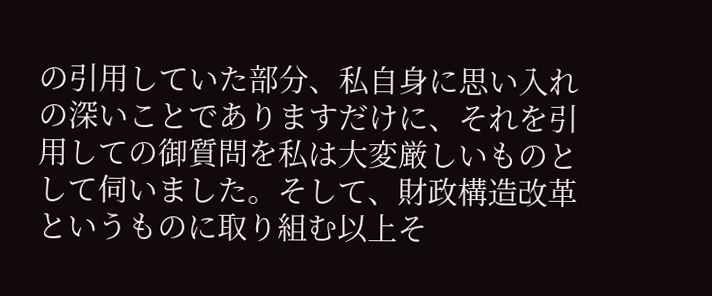の引用していた部分、私自身に思い入れの深いことでありますだけに、それを引用しての御質問を私は大変厳しいものとして伺いました。そして、財政構造改革というものに取り組む以上そ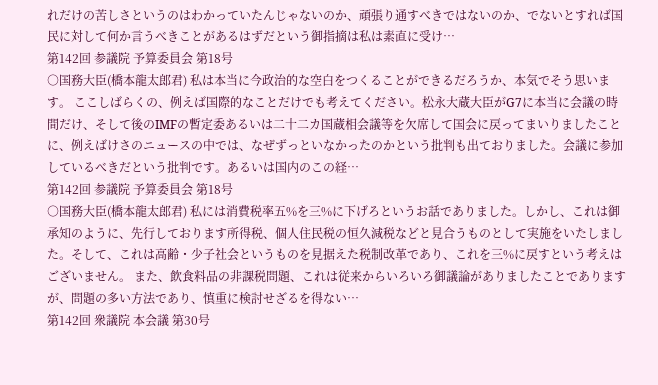れだけの苦しさというのはわかっていたんじゃないのか、頑張り通すべきではないのか、でないとすれば国民に対して何か言うべきことがあるはずだという御指摘は私は素直に受け…
第142回 参議院 予算委員会 第18号
○国務大臣(橋本龍太郎君) 私は本当に今政治的な空白をつくることができるだろうか、本気でそう思います。 ここしばらくの、例えば国際的なことだけでも考えてください。松永大蔵大臣がG7に本当に会議の時間だけ、そして後のIMFの暫定委あるいは二十二カ国蔵相会議等を欠席して国会に戻ってまいりましたことに、例えばけさのニュースの中では、なぜずっといなかったのかという批判も出ておりました。会議に参加しているべきだという批判です。あるいは国内のこの経…
第142回 参議院 予算委員会 第18号
○国務大臣(橋本龍太郎君) 私には消費税率五%を三%に下げろというお話でありました。しかし、これは御承知のように、先行しております所得税、個人住民税の恒久減税などと見合うものとして実施をいたしました。そして、これは高齢・少子社会というものを見据えた税制改革であり、これを三%に戻すという考えはございません。 また、飲食料品の非課税問題、これは従来からいろいろ御議論がありましたことでありますが、問題の多い方法であり、慎重に検討せざるを得ない…
第142回 衆議院 本会議 第30号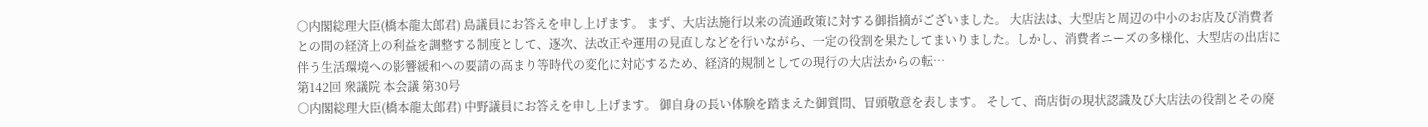○内閣総理大臣(橋本龍太郎君) 島議員にお答えを申し上げます。 まず、大店法施行以来の流通政策に対する御指摘がございました。 大店法は、大型店と周辺の中小のお店及び消費者との間の経済上の利益を調整する制度として、逐次、法改正や運用の見直しなどを行いながら、一定の役割を果たしてまいりました。しかし、消費者ニーズの多様化、大型店の出店に伴う生活環境への影響緩和への要請の高まり等時代の変化に対応するため、経済的規制としての現行の大店法からの転…
第142回 衆議院 本会議 第30号
○内閣総理大臣(橋本龍太郎君) 中野議員にお答えを申し上げます。 御自身の長い体験を踏まえた御質問、冒頭敬意を表します。 そして、商店街の現状認識及び大店法の役割とその廃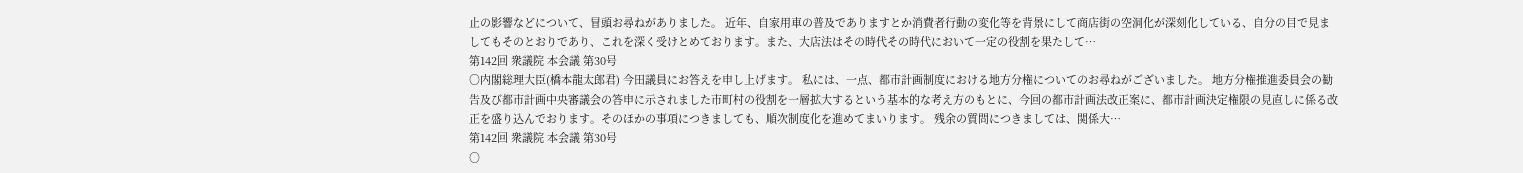止の影響などについて、冒頭お尋ねがありました。 近年、自家用車の普及でありますとか消費者行動の変化等を背景にして商店街の空洞化が深刻化している、自分の目で見ましてもそのとおりであり、これを深く受けとめております。また、大店法はその時代その時代において一定の役割を果たして…
第142回 衆議院 本会議 第30号
○内閣総理大臣(橋本龍太郎君) 今田議員にお答えを申し上げます。 私には、一点、都市計画制度における地方分権についてのお尋ねがございました。 地方分権推進委員会の勧告及び都市計画中央審議会の答申に示されました市町村の役割を一層拡大するという基本的な考え方のもとに、今回の都市計画法改正案に、都市計画決定権限の見直しに係る改正を盛り込んでおります。そのほかの事項につきましても、順次制度化を進めてまいります。 残余の質問につきましては、関係大…
第142回 衆議院 本会議 第30号
○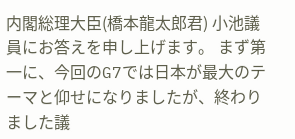内閣総理大臣(橋本龍太郎君) 小池議員にお答えを申し上げます。 まず第一に、今回のG7では日本が最大のテーマと仰せになりましたが、終わりました議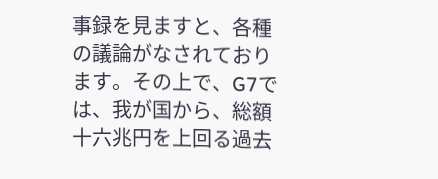事録を見ますと、各種の議論がなされております。その上で、G7では、我が国から、総額十六兆円を上回る過去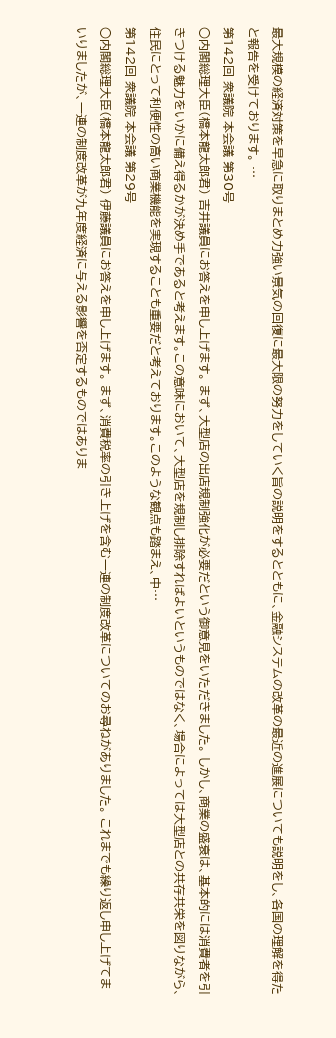最大規模の経済対策を早急に取りまとめ力強い景気の回復に最大限の努力をしていく旨の説明をするとともに、金融システムの改革の最近の進展についても説明をし、各国の理解を得たと報告を受けております。 …
第142回 衆議院 本会議 第30号
○内閣総理大臣(橋本龍太郎君) 吉井議員にお答えを申し上げます。 まず、大型店の出店規制強化が必要だという御意見をいただきました。 しかし、商業の盛衰は、基本的には消費者を引きつける魅力をいかに備え得るかが決め手であると考えます。この意味において、大型店を規制し排除すればよいというものではなく、場合によっては大型店との共存共栄を図りながら、住民にとって利便性の高い商業機能を実現することも重要だと考えております。このような観点も踏まえ、中…
第142回 衆議院 本会議 第29号
○内閣総理大臣(橋本龍太郎君) 伊藤議員にお答えを申し上げます。 まず、消費税率の引き上げを含む一連の制度改革についてのお尋ねがありました。 これまでも繰り返し申し上げてまいりましたが、一連の制度改革が九年度経済に与える影響を否定するものではありま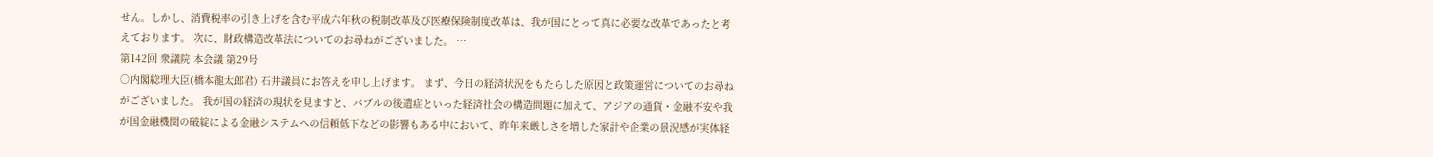せん。しかし、消費税率の引き上げを含む平成六年秋の税制改革及び医療保険制度改革は、我が国にとって真に必要な改革であったと考えております。 次に、財政構造改革法についてのお尋ねがございました。 …
第142回 衆議院 本会議 第29号
○内閣総理大臣(橋本龍太郎君) 石井議員にお答えを申し上げます。 まず、今日の経済状況をもたらした原因と政策運営についてのお尋ねがございました。 我が国の経済の現状を見ますと、バブルの後遺症といった経済社会の構造問題に加えて、アジアの通貨・金融不安や我が国金融機関の破綻による金融システムへの信頼低下などの影響もある中において、昨年来厳しさを増した家計や企業の景況感が実体経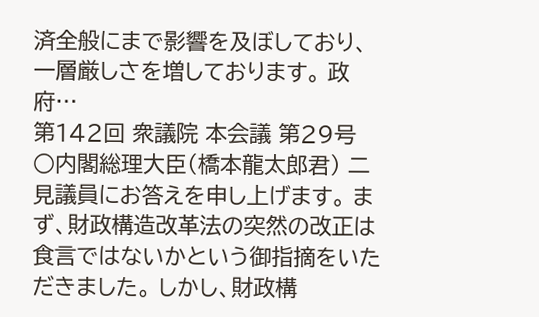済全般にまで影響を及ぼしており、一層厳しさを増しております。 政府…
第142回 衆議院 本会議 第29号
○内閣総理大臣(橋本龍太郎君) 二見議員にお答えを申し上げます。 まず、財政構造改革法の突然の改正は食言ではないかという御指摘をいただきました。 しかし、財政構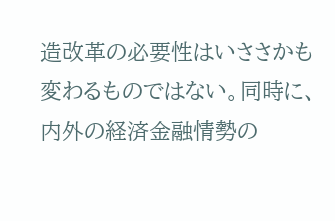造改革の必要性はいささかも変わるものではない。同時に、内外の経済金融情勢の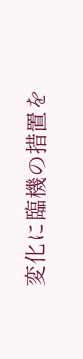変化に臨機の措置を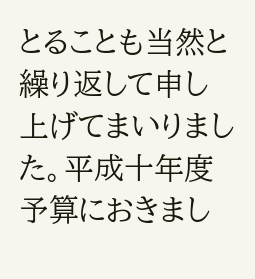とることも当然と繰り返して申し上げてまいりました。平成十年度予算におきまし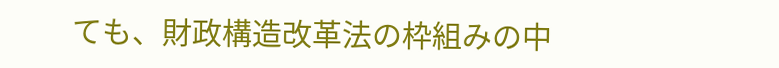ても、財政構造改革法の枠組みの中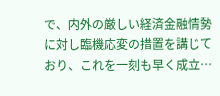で、内外の厳しい経済金融情勢に対し臨機応変の措置を講じており、これを一刻も早く成立…